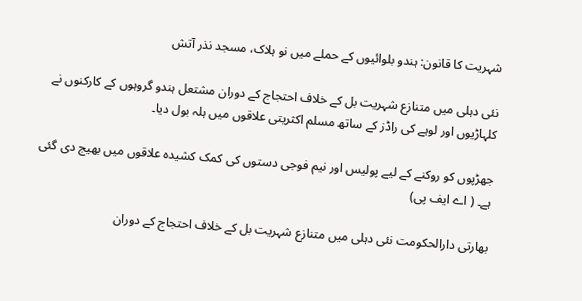شہریت کا قانون: ہندو بلوائیوں کے حملے میں نو ہلاک، مسجد نذر آتش

نئی دہلی میں متنازع شہریت بل کے خلاف احتجاج کے دوران مشتعل ہندو گروہوں کے کارکنوں نے کلہاڑیوں اور لوہے کی راڈز کے ساتھ مسلم اکثریتی علاقوں میں ہلہ بول دیا۔

جھڑپوں کو روکنے کے لیے پولیس اور نیم فوجی دستوں کی کمک کشیدہ علاقوں میں بھیج دی گئی ہے۔ ( اے ایف پی)

بھارتی دارالحکومت نئی دہلی میں متنازع شہریت بل کے خلاف احتجاج کے دوران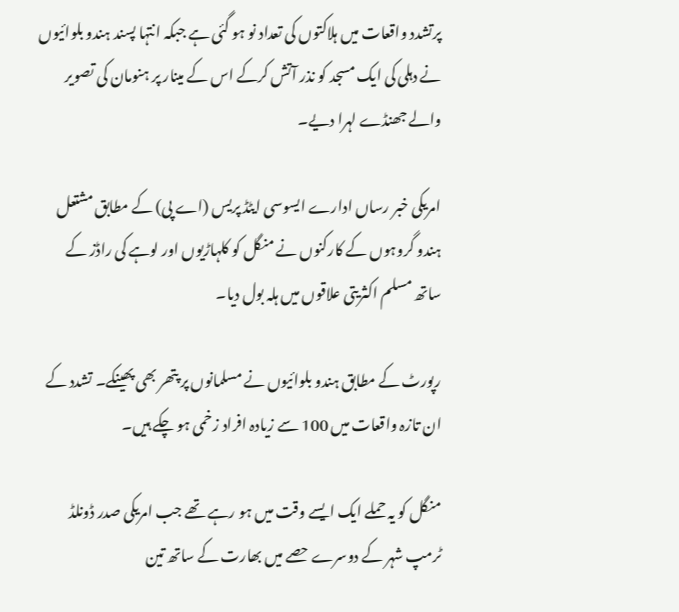پرتشدد واقعات میں ہلاکتوں کی تعداد نو ہو گئی ہے جبکہ انتہا پسند ہندو بلوائیوں نے دہلی کی ایک مسجد کو نذر آتش کرکے اس کے مینار پر ہنومان کی تصویر والے جھنڈے لہرا دیے۔

امریکی خبر رساں ادارے ایسوسی ایٹڈ پریس (اے پی) کے مطابق مشتعل ہندو گروہوں کے کارکنوں نے منگل کو کلہاڑیوں اور لوہے کی راڈز کے ساتھ مسلم اکثریتی علاقوں میں ہلہ بول دیا۔

رپورٹ کے مطابق ہندو بلوائیوں نے مسلمانوں پر پتھر بھی پھینکے۔ تشدد کے ان تازہ واقعات میں 100 سے زیادہ افراد زخمی ہو چکے ہیں۔

منگل کو یہ حملے ایک ایسے وقت میں ہو رہے تھے جب امریکی صدر ڈونلڈ ٹرمپ شہر کے دوسرے حصے میں بھارت کے ساتھ تین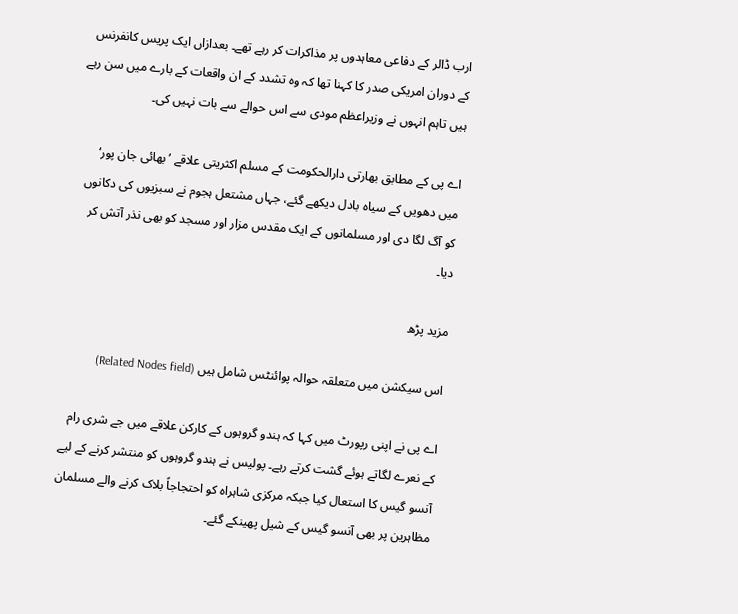ارب ڈالر کے دفاعی معاہدوں پر مذاکرات کر رہے تھے۔ بعدازاں ایک پریس کانفرنس کے دوران امریکی صدر کا کہنا تھا کہ وہ تشدد کے ان واقعات کے بارے میں سن رہے ہیں تاہم انہوں نے وزیراعظم مودی سے اس حوالے سے بات نہیں کی۔

اے پی کے مطابق بھارتی دارالحکومت کے مسلم اکثریتی علاقے ’بھائی جان پور‘ میں دھویں کے سیاہ بادل دیکھے گئے، جہاں مشتعل ہجوم نے سبزیوں کی دکانوں کو آگ لگا دی اور مسلمانوں کے ایک مقدس مزار اور مسجد کو بھی نذر آتش کر دیا۔

مزید پڑھ

اس سیکشن میں متعلقہ حوالہ پوائنٹس شامل ہیں (Related Nodes field)

اے پی نے اپنی رپورٹ میں کہا کہ ہندو گروہوں کے کارکن علاقے میں جے شری رام کے نعرے لگاتے ہوئے گشت کرتے رہے۔ پولیس نے ہندو گروہوں کو منتشر کرنے کے لیے آنسو گیس کا استعال کیا جبکہ مرکزی شاہراہ کو احتجاجاً بلاک کرنے والے مسلمان مظاہرین پر بھی آنسو گیس کے شیل پھینکے گئے۔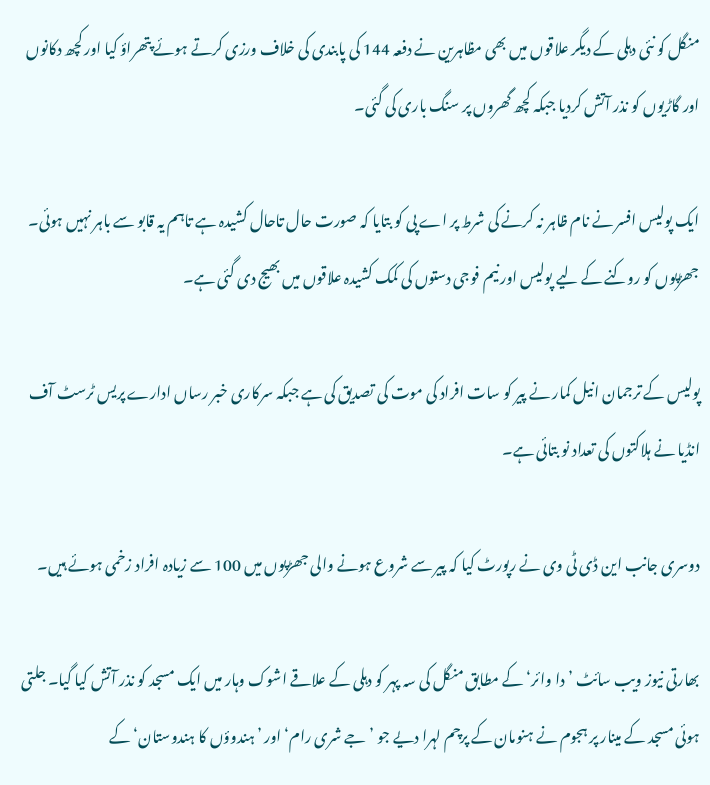منگل کو نئی دہلی کے دیگر علاقوں میں بھی مظاہرین نے دفعہ 144 کی پابندی کی خلاف ورزی کرتے ہوئے پتھراؤ کیا اور کچھ دکانوں اور گاڑیوں کو نذر آتش کردیا جبکہ کچھ گھروں پر سنگ باری کی گئی۔

ایک پولیس افسر نے نام ظاہر نہ کرنے کی شرط پر اے پی کو بتایا کہ صورت حال تاحال کشیدہ ہے تاہم یہ قابو سے باہر نہیں ہوئی۔ جھڑپوں کو روکنے کے لیے پولیس اور نیم فوجی دستوں کی کمک کشیدہ علاقوں میں بھیج دی گئی ہے۔

پولیس کے ترجمان انیل کمار نے پیر کو سات افراد کی موت کی تصدیق کی ہے جبکہ سرکاری خبر رساں ادارے پریس ٹرسٹ آف انڈیا نے ہلاکتوں کی تعداد نو بتائی ہے۔

دوسری جانب این ڈی ٹی وی نے رپورٹ کیا کہ پیر سے شروع ہونے والی جھڑپوں میں 100 سے زیادہ افراد زخمی ہوئے ہیں۔

بھارتی نیوز ویب سائٹ ’دا وائر‘ کے مطابق منگل کی سہ پہر کو دہلی کے علاقے اشوک وہار میں ایک مسجد کو نذر آتش کیا گیا۔ جلتی ہوئی مسجد کے مینار پر ہجوم نے ہنومان کے پرچم لہرا دیے جو ’جے شری رام‘ اور ’ہندوؤں کا ہندوستان‘ کے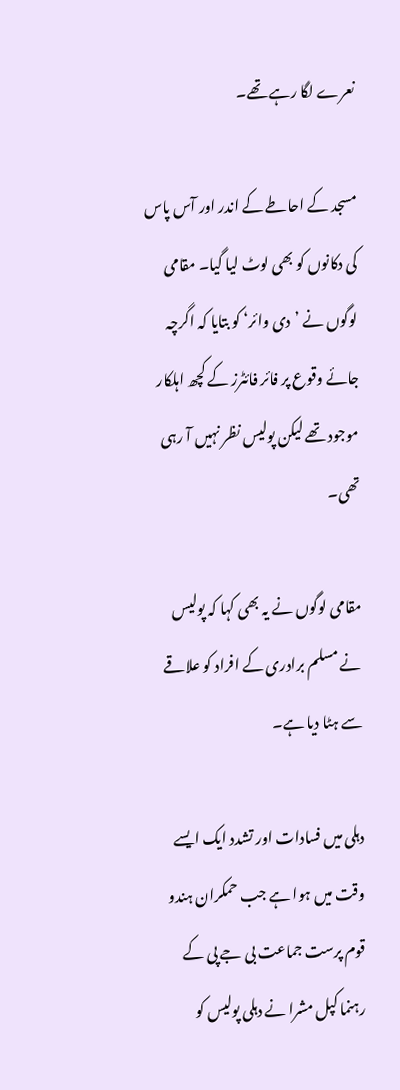نعرے لگا رہے تھے۔

مسجد کے احاطے کے اندر اور آس پاس کی دکانوں کو بھی لوٹ لیا گیا۔ مقامی لوگوں نے ’دی وائر‘ کو بتایا کہ اگرچہ جائے وقوع پر فائر فائٹرز کے کچھ اہلکار موجود تھے لیکن پولیس نظر نہیں آ رہی تھی۔

مقامی لوگوں نے یہ بھی کہا کہ پولیس نے مسلم برادری کے افراد کو علاقے سے ہٹا دیا ہے۔

دہلی میں فسادات اور تشدد ایک ایسے وقت میں ہوا ہے جب حمکران ہندو قوم پرست جماعت بی جے پی کے رہنما کپل مشرا نے دہلی پولیس کو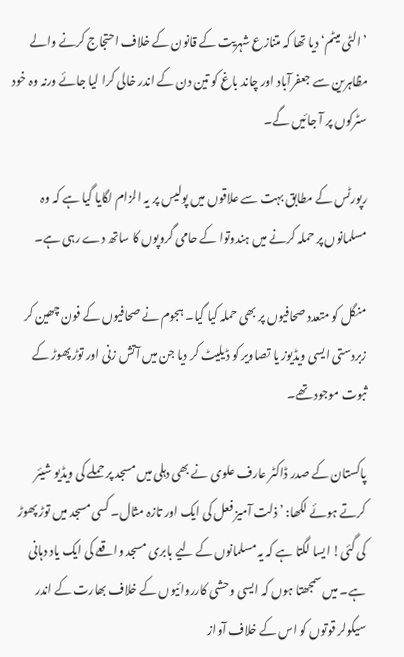’الٹی میٹم‘ دیا تھا کہ متنازع شہریت کے قانون کے خلاف احتجاج کرنے والے مظاہرین سے جعفرآباد اور چاند باغ کو تین دن کے اندر خالی کرا لیا جائے ورنہ وہ خود سٹرکوں پر آ جائیں گے۔

رپورٹس کے مطابق بہت سے علاقوں میں پولیس پر یہ الزام لگایا گیا ہے کہ وہ مسلمانوں پر حملہ کرنے میں ہندوتوا کے حامی گروپوں کا ساتھ دے رہی ہے۔

منگل کو متعدد صحافیوں پر بھی حملہ کیا گیا۔ ہجوم نے صحافیوں کے فون چھین کر زبردستی ایسی ویڈیوز یا تصاویر کو ڈیلیٹ کر دیا جن میں آتش زنی اور توڑ پھوڑ کے ثبوت موجود تھے۔

پاکستان کے صدر ڈاکٹر عارف علوی نے بھی دہلی میں مسجد پر حملے کی ویڈیو شیئر کرتے ہوئے لکھا: ’ذلت آمیز فعل کی ایک اور تازہ مثال۔ کسی مسجد میں توڑ پھوڑ کی گئی! ایسا لگتا ہے کہ یہ مسلمانوں کے لیے بابری مسجد واقعے کی ایک یاد دہانی ہے۔ میں سمجھتا ہوں کہ ایسی وحشی کارروائیوں کے خلاف بھارت کے اندر سیکولر قوتوں کو اس کے خلاف آواز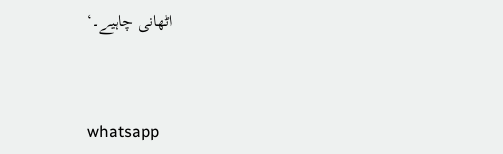اٹھانی چاہیے۔‘



whatsapp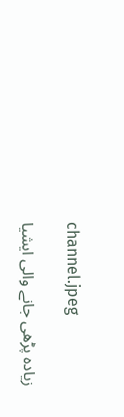channel.jpeg

زیادہ پڑھی جانے والی ایشیا